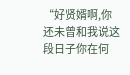“好贤婿啊,你还未曾和我说这段日子你在何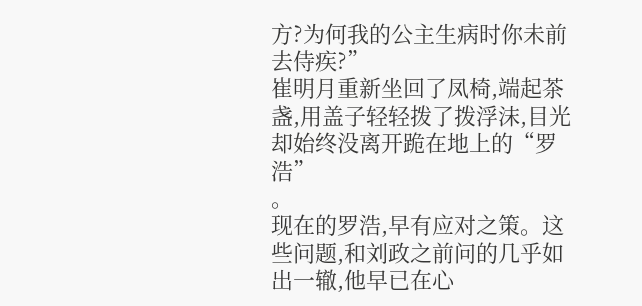方?为何我的公主生病时你未前去侍疾?”
崔明月重新坐回了凤椅,端起茶盏,用盖子轻轻拨了拨浮沫,目光却始终没离开跪在地上的“罗浩”
。
现在的罗浩,早有应对之策。这些问题,和刘政之前问的几乎如出一辙,他早已在心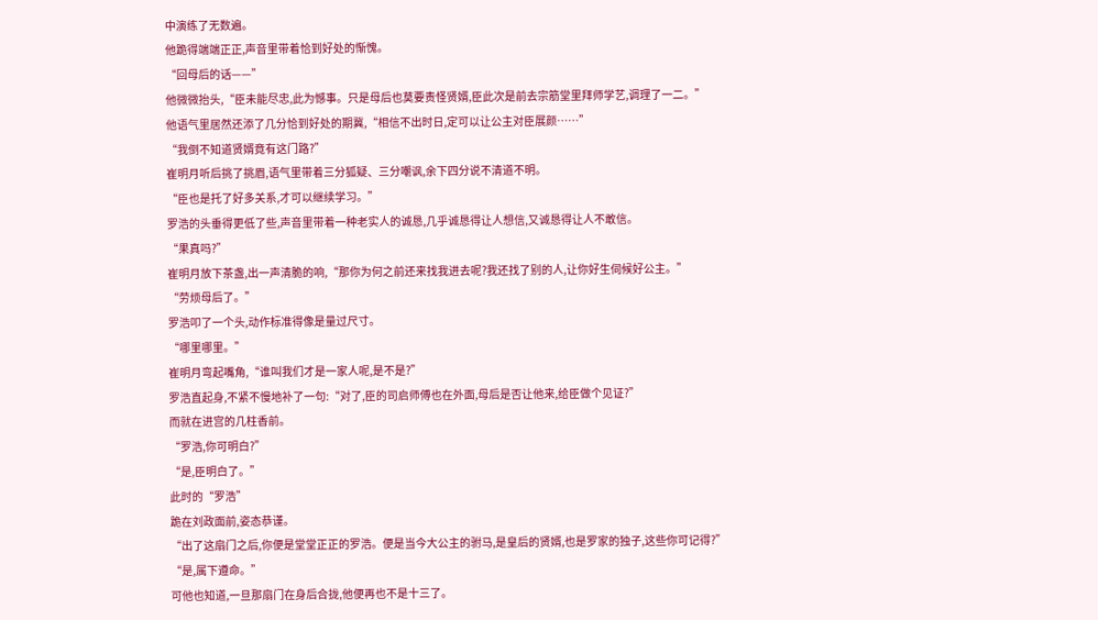中演练了无数遍。
他跪得端端正正,声音里带着恰到好处的惭愧。
“回母后的话——”
他微微抬头,“臣未能尽忠,此为憾事。只是母后也莫要责怪贤婿,臣此次是前去宗筋堂里拜师学艺,调理了一二。”
他语气里居然还添了几分恰到好处的期冀,“相信不出时日,定可以让公主对臣展颜……”
“我倒不知道贤婿竟有这门路?”
崔明月听后挑了挑眉,语气里带着三分狐疑、三分嘲讽,余下四分说不清道不明。
“臣也是托了好多关系,才可以继续学习。”
罗浩的头垂得更低了些,声音里带着一种老实人的诚恳,几乎诚恳得让人想信,又诚恳得让人不敢信。
“果真吗?”
崔明月放下茶盏,出一声清脆的响,“那你为何之前还来找我进去呢?我还找了别的人,让你好生伺候好公主。”
“劳烦母后了。”
罗浩叩了一个头,动作标准得像是量过尺寸。
“哪里哪里。”
崔明月弯起嘴角,“谁叫我们才是一家人呢,是不是?”
罗浩直起身,不紧不慢地补了一句:“对了,臣的司启师傅也在外面,母后是否让他来,给臣做个见证?”
而就在进宫的几柱香前。
“罗浩,你可明白?”
“是,臣明白了。”
此时的“罗浩”
跪在刘政面前,姿态恭谨。
“出了这扇门之后,你便是堂堂正正的罗浩。便是当今大公主的驸马,是皇后的贤婿,也是罗家的独子,这些你可记得?”
“是,属下遵命。”
可他也知道,一旦那扇门在身后合拢,他便再也不是十三了。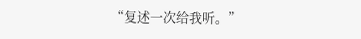“复述一次给我听。”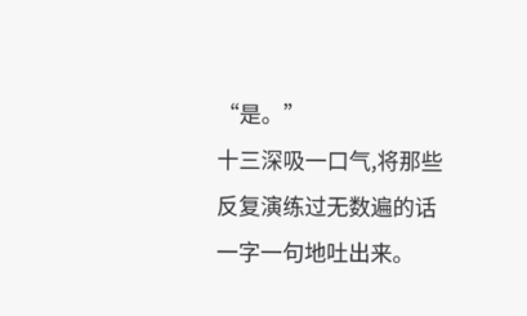“是。”
十三深吸一口气,将那些反复演练过无数遍的话一字一句地吐出来。